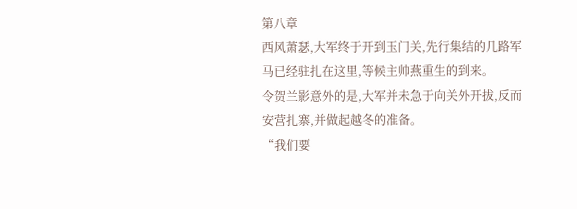第八章
西风萧瑟,大军终于开到玉门关,先行集结的几路军马已经驻扎在这里,等候主帅燕重生的到来。
令贺兰影意外的是,大军并未急于向关外开拔,反而安营扎寨,并做起越冬的准备。
“我们要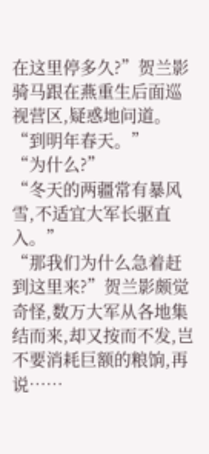在这里停多久?”贺兰影骑马跟在燕重生后面巡视营区,疑惑地问道。
“到明年春天。”
“为什么?”
“冬天的两疆常有暴风雪,不适宜大军长驱直入。”
“那我们为什么急着赶到这里来?”贺兰影颇觉奇怪,数万大军从各地集结而来,却又按而不发,岂不要消耗巨额的粮饷,再说……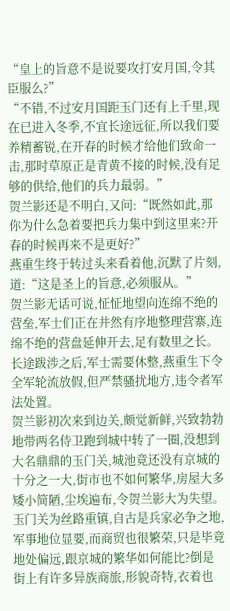“皇上的旨意不是说要攻打安月国,令其臣服么?”
“不错,不过安月国距玉门还有上千里,现在已进入冬季,不宜长途远征,所以我们要养精蓄锐,在开春的时候才给他们致命一击,那时草原正是青黄不接的时候,没有足够的供给,他们的兵力最弱。”
贺兰影还是不明白,又问:“既然如此,那你为什么急着要把兵力集中到这里来?开春的时候再来不是更好?”
燕重生终于转过头来看着他,沉默了片刻,道:“这是圣上的旨意,必须服从。”
贺兰影无话可说,怔怔地望向连绵不绝的营垒,军士们正在井然有序地整理营寨,连绵不绝的营盘延伸开去,足有数里之长。
长途跋涉之后,军士需要休整,燕重生下令全军轮流放假,但严禁骚扰地方,违令者军法处置。
贺兰影初次来到边关,颇觉新鲜,兴致勃勃地带两名侍卫跑到城中转了一圈,没想到大名鼎鼎的玉门关,城池竟还没有京城的十分之一大,街市也不如何繁华,房屋大多矮小简陋,尘埃遍布,令贺兰影大为失望。
玉门关为丝路重镇,自古是兵家必争之地,军事地位显要,而商贸也很繁荣,只是毕竟地处偏远,跟京城的繁华如何能比?倒是街上有许多异族商旅,形貌奇特,衣着也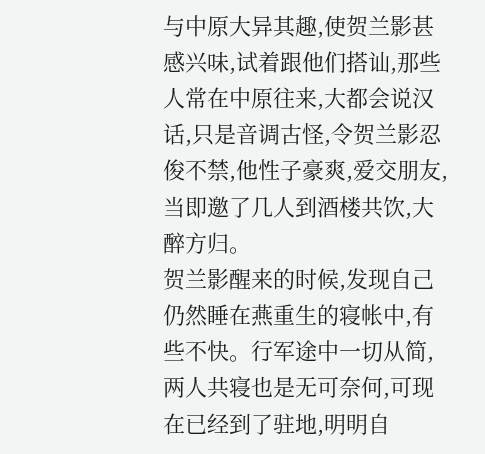与中原大异其趣,使贺兰影甚感兴味,试着跟他们搭讪,那些人常在中原往来,大都会说汉话,只是音调古怪,令贺兰影忍俊不禁,他性子豪爽,爱交朋友,当即邀了几人到酒楼共饮,大醉方归。
贺兰影醒来的时候,发现自己仍然睡在燕重生的寝帐中,有些不快。行军途中一切从简,两人共寝也是无可奈何,可现在已经到了驻地,明明自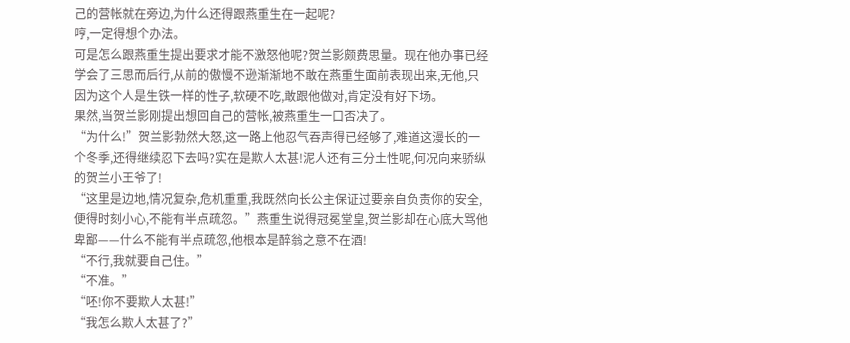己的营帐就在旁边,为什么还得跟燕重生在一起呢?
哼,一定得想个办法。
可是怎么跟燕重生提出要求才能不激怒他呢?贺兰影颇费思量。现在他办事已经学会了三思而后行,从前的傲慢不逊渐渐地不敢在燕重生面前表现出来,无他,只因为这个人是生铁一样的性子,软硬不吃,敢跟他做对,肯定没有好下场。
果然,当贺兰影刚提出想回自己的营帐,被燕重生一口否决了。
“为什么!”贺兰影勃然大怒,这一路上他忍气吞声得已经够了,难道这漫长的一个冬季,还得继续忍下去吗?实在是欺人太甚!泥人还有三分土性呢,何况向来骄纵的贺兰小王爷了!
“这里是边地,情况复杂,危机重重,我既然向长公主保证过要亲自负责你的安全,便得时刻小心,不能有半点疏忽。”燕重生说得冠冕堂皇,贺兰影却在心底大骂他卑鄙——什么不能有半点疏忽,他根本是醉翁之意不在酒!
“不行,我就要自己住。”
“不准。”
“呸!你不要欺人太甚!”
“我怎么欺人太甚了?”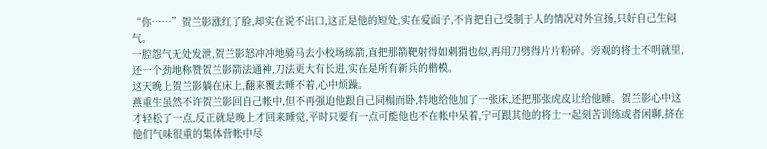“你……”贺兰影涨红了脸,却实在说不出口,这正是他的短处,实在爱面子,不肯把自己受制于人的情况对外宣扬,只好自己生闷气。
一腔怨气无处发泄,贺兰影怒冲冲地骑马去小校场练箭,直把那箭靶射得如刺猬也似,再用刀劈得片片粉碎。旁观的将士不明就里,还一个劲地称赞贺兰影箭法通神,刀法更大有长进,实在是所有新兵的楷模。
这天晚上贺兰影躺在床上,翻来覆去睡不着,心中烦躁。
燕重生虽然不许贺兰影回自己帐中,但不再强迫他跟自己同榻而卧,特地给他加了一张床,还把那张虎皮让给他睡。贺兰影心中这才轻松了一点,反正就是晚上才回来睡觉,平时只要有一点可能他也不在帐中呆着,宁可跟其他的将士一起刻苦训练或者闲聊,挤在他们气味很重的集体营帐中尽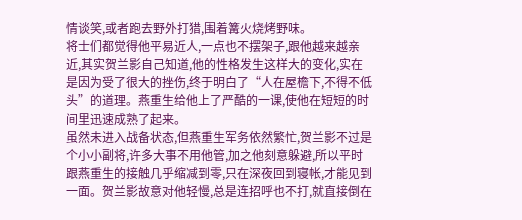情谈笑,或者跑去野外打猎,围着篝火烧烤野味。
将士们都觉得他平易近人,一点也不摆架子,跟他越来越亲近,其实贺兰影自己知道,他的性格发生这样大的变化,实在是因为受了很大的挫伤,终于明白了“人在屋檐下,不得不低头”的道理。燕重生给他上了严酷的一课,使他在短短的时间里迅速成熟了起来。
虽然未进入战备状态,但燕重生军务依然繁忙,贺兰影不过是个小小副将,许多大事不用他管,加之他刻意躲避,所以平时跟燕重生的接触几乎缩减到零,只在深夜回到寝帐,才能见到一面。贺兰影故意对他轻慢,总是连招呼也不打,就直接倒在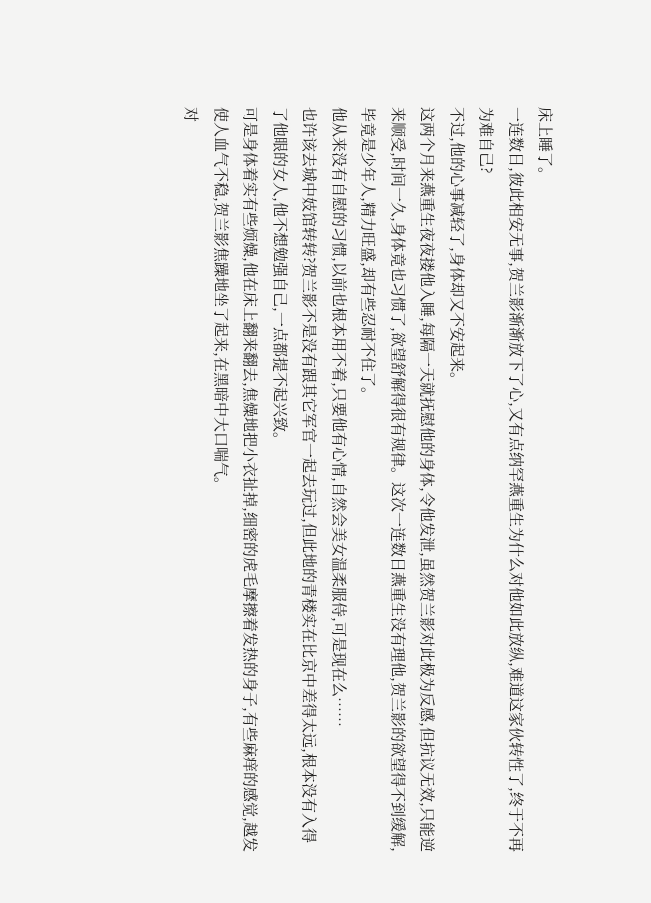床上睡了。
一连数日,彼此相安无事,贺兰影渐渐放下了心,又有点纳罕燕重生为什么对他如此放纵,难道这家伙转性了,终于不再为难自己?
不过,他的心事减轻了,身体却又不安起来。
这两个月来燕重生夜夜搂他入睡,每隔一天就抚慰他的身体,令他发泄,虽然贺兰影对此极为反感,但抗议无效,只能逆来顺受,时间一久,身体竟也习惯了,欲望舒解得很有规律。这次一连数日燕重生没有理他,贺兰影的欲望得不到缓解,毕竟是少年人,精力旺盛,却有些忍耐不住了。
他从来没有自慰的习惯,以前也根本用不着,只要他有心情,自然会美女温柔服侍,可是现在么……
也许该去城中妓馆转转?贺兰影不是没有跟其它军官一起去玩过,但此地的青楼实在比京中差得太远,根本没有入得了他眼的女人,他不想勉强自己,一点都提不起兴致。
可是身体着实有些烦燥,他在床上翻来翻去,焦燥地把小衣扯掉,细密的虎毛摩擦着发热的身子,有些麻痒的感觉,越发使人血气不稳,贺兰影焦躁地坐了起来,在黑暗中大口喘气。
对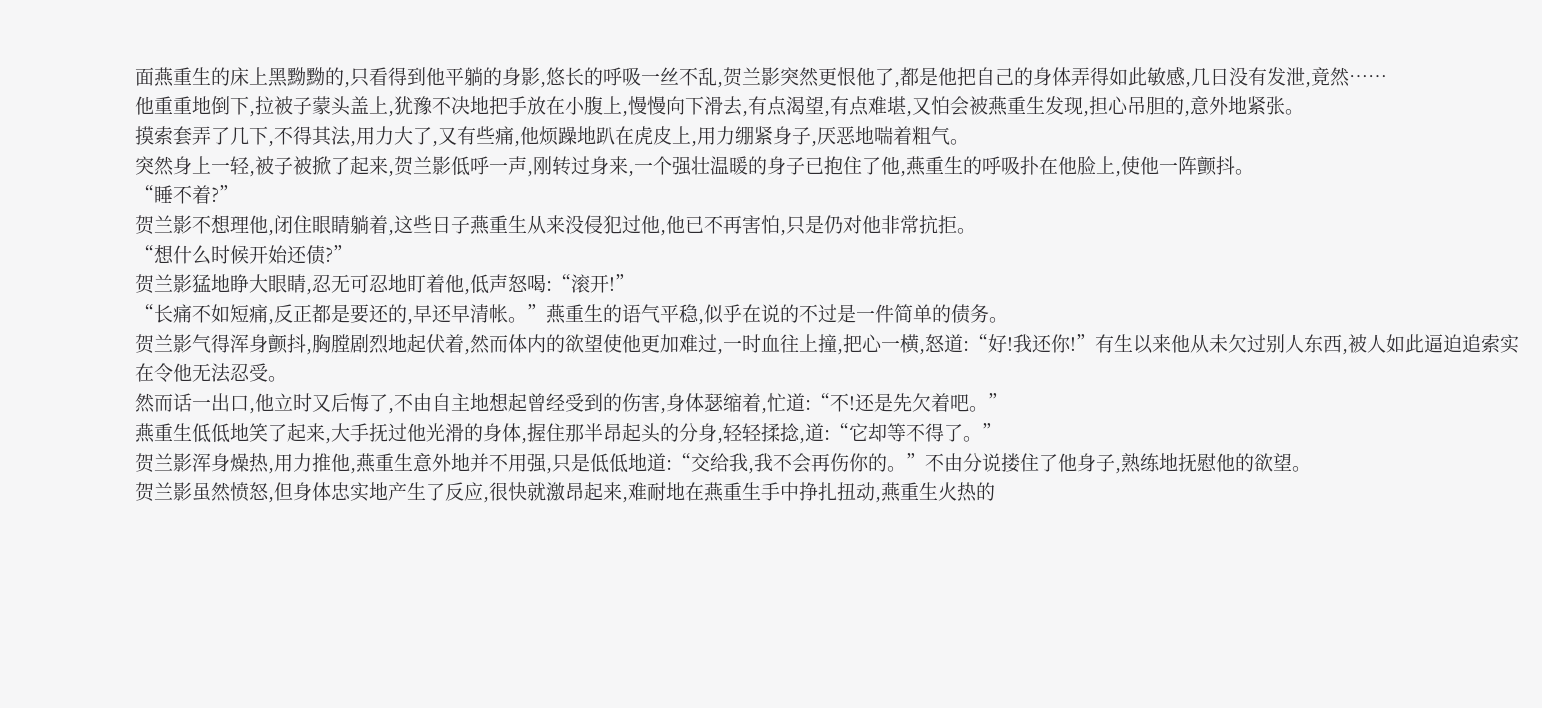面燕重生的床上黑黝黝的,只看得到他平躺的身影,悠长的呼吸一丝不乱,贺兰影突然更恨他了,都是他把自己的身体弄得如此敏感,几日没有发泄,竟然……
他重重地倒下,拉被子蒙头盖上,犹豫不决地把手放在小腹上,慢慢向下滑去,有点渴望,有点难堪,又怕会被燕重生发现,担心吊胆的,意外地紧张。
摸索套弄了几下,不得其法,用力大了,又有些痛,他烦躁地趴在虎皮上,用力绷紧身子,厌恶地喘着粗气。
突然身上一轻,被子被掀了起来,贺兰影低呼一声,刚转过身来,一个强壮温暖的身子已抱住了他,燕重生的呼吸扑在他脸上,使他一阵颤抖。
“睡不着?”
贺兰影不想理他,闭住眼睛躺着,这些日子燕重生从来没侵犯过他,他已不再害怕,只是仍对他非常抗拒。
“想什么时候开始还债?”
贺兰影猛地睁大眼睛,忍无可忍地盯着他,低声怒喝:“滚开!”
“长痛不如短痛,反正都是要还的,早还早清帐。”燕重生的语气平稳,似乎在说的不过是一件简单的债务。
贺兰影气得浑身颤抖,胸膛剧烈地起伏着,然而体内的欲望使他更加难过,一时血往上撞,把心一横,怒道:“好!我还你!”有生以来他从未欠过别人东西,被人如此逼迫追索实在令他无法忍受。
然而话一出口,他立时又后悔了,不由自主地想起曾经受到的伤害,身体瑟缩着,忙道:“不!还是先欠着吧。”
燕重生低低地笑了起来,大手抚过他光滑的身体,握住那半昂起头的分身,轻轻揉捻,道:“它却等不得了。”
贺兰影浑身燥热,用力推他,燕重生意外地并不用强,只是低低地道:“交给我,我不会再伤你的。”不由分说搂住了他身子,熟练地抚慰他的欲望。
贺兰影虽然愤怒,但身体忠实地产生了反应,很快就激昂起来,难耐地在燕重生手中挣扎扭动,燕重生火热的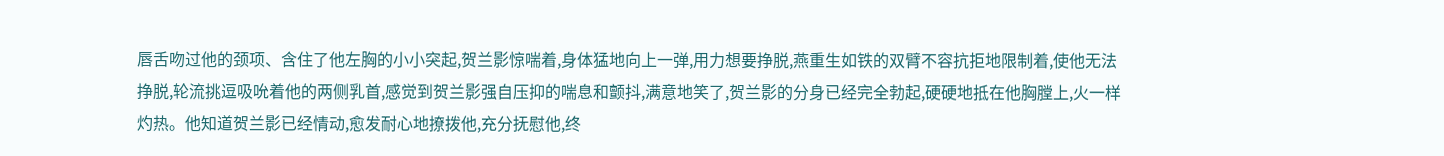唇舌吻过他的颈项、含住了他左胸的小小突起,贺兰影惊喘着,身体猛地向上一弹,用力想要挣脱,燕重生如铁的双臂不容抗拒地限制着,使他无法挣脱,轮流挑逗吸吮着他的两侧乳首,感觉到贺兰影强自压抑的喘息和颤抖,满意地笑了,贺兰影的分身已经完全勃起,硬硬地抵在他胸膛上,火一样灼热。他知道贺兰影已经情动,愈发耐心地撩拨他,充分抚慰他,终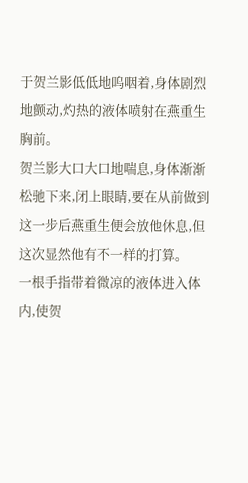于贺兰影低低地呜咽着,身体剧烈地颤动,灼热的液体喷射在燕重生胸前。
贺兰影大口大口地喘息,身体渐渐松驰下来,闭上眼睛,要在从前做到这一步后燕重生便会放他休息,但这次显然他有不一样的打算。
一根手指带着微凉的液体进入体内,使贺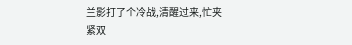兰影打了个冷战,清醒过来,忙夹紧双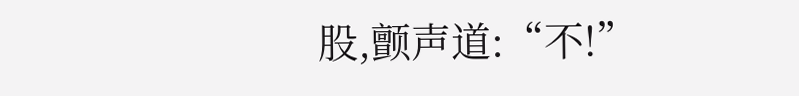股,颤声道:“不!”